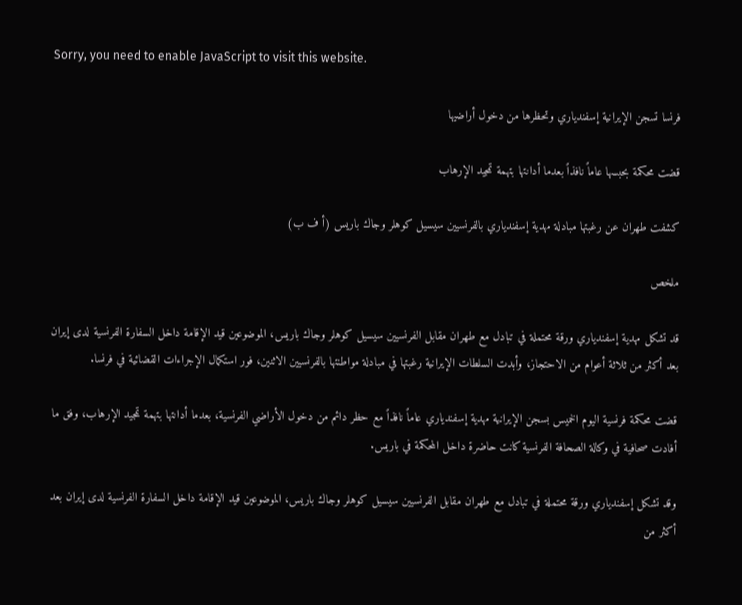Sorry, you need to enable JavaScript to visit this website.

فرنسا تسجن الإيرانية إسفندياري وتحظرها من دخول أراضيها

قضت محكمة بحبسها عاماً نافذاً بعدما أدانتها بتهمة تمجيد الإرهاب

كشفت طهران عن رغبتها مبادلة مهدية إسفندياري بالفرنسيين سيسيل كوهلر وجاك باريس (أ ف ب)

ملخص

قد تشكل مهدية إسفندياري ورقة محتملة في تبادل مع طهران مقابل الفرنسيين سيسيل كوهلر وجاك باريس، الموضوعين قيد الإقامة داخل السفارة الفرنسية لدى إيران بعد أكثر من ثلاثة أعوام من الاحتجاز، وأبدت السلطات الإيرانية رغبتها في مبادلة مواطنتها بالفرنسيين الاثنين، فور استكمال الإجراءات القضائية في فرنسا.

قضت محكمة فرنسية اليوم الخميس بسجن الإيرانية مهدية إسفندياري عاماً نافذاً مع حظر دائم من دخول الأراضي الفرنسية، بعدما أدانتها بتهمة تمجيد الإرهاب، وفق ما أفادت صحافية في وكالة الصحافة الفرنسية كانت حاضرة داخل المحكمة في باريس.

وقد تشكل إسفندياري ورقة محتملة في تبادل مع طهران مقابل الفرنسيين سيسيل كوهلر وجاك باريس، الموضوعين قيد الإقامة داخل السفارة الفرنسية لدى إيران بعد أكثر من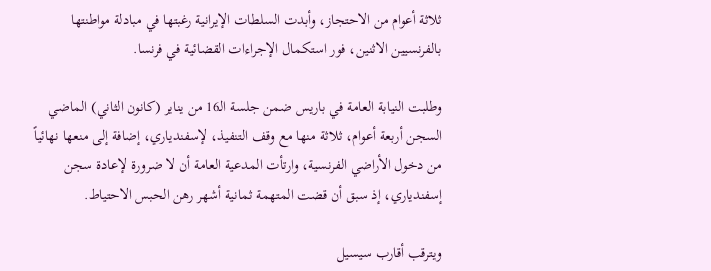ثلاثة أعوام من الاحتجاز، وأبدت السلطات الإيرانية رغبتها في مبادلة مواطنتها بالفرنسيين الاثنين، فور استكمال الإجراءات القضائية في فرنسا.

وطلبت النيابة العامة في باريس ضمن جلسة الـ16 من يناير (كانون الثاني) الماضي السجن أربعة أعوام، ثلاثة منها مع وقف التنفيذ، لإسفندياري، إضافة إلى منعها نهائياً من دخول الأراضي الفرنسية، وارتأت المدعية العامة أن لا ضرورة لإعادة سجن إسفندياري، إذ سبق أن قضت المتهمة ثمانية أشهر رهن الحبس الاحتياط.

ويترقب أقارب سيسيل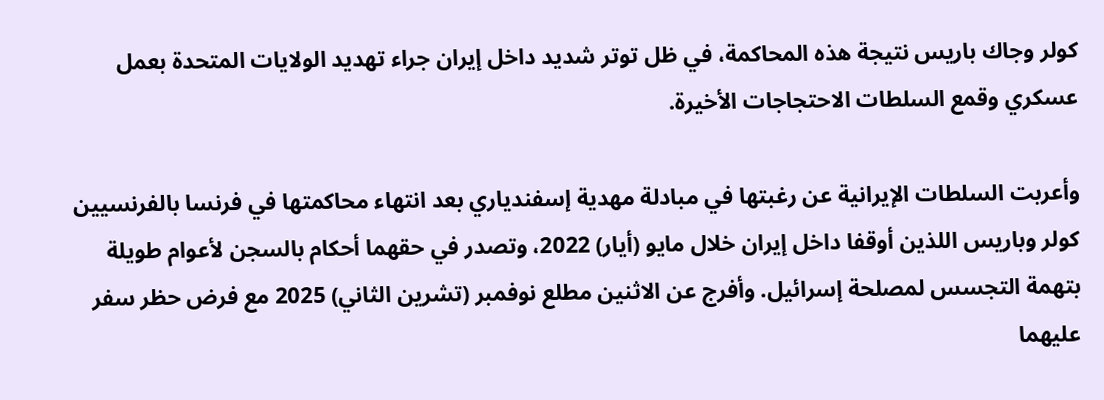كولر وجاك باريس نتيجة هذه المحاكمة، في ظل توتر شديد داخل إيران جراء تهديد الولايات المتحدة بعمل عسكري وقمع السلطات الاحتجاجات الأخيرة.

وأعربت السلطات الإيرانية عن رغبتها في مبادلة مهدية إسفندياري بعد انتهاء محاكمتها في فرنسا بالفرنسيين كولر وباريس اللذين أوقفا داخل إيران خلال مايو (أيار) 2022، وتصدر في حقهما أحكام بالسجن لأعوام طويلة بتهمة التجسس لمصلحة إسرائيل. وأفرج عن الاثنين مطلع نوفمبر (تشرين الثاني) 2025 مع فرض حظر سفر عليهما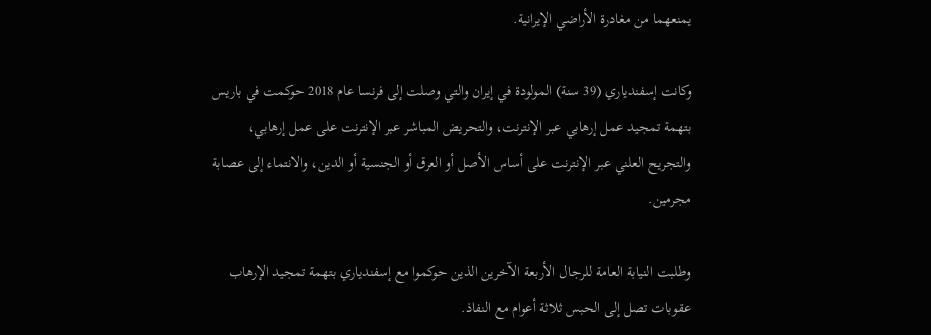يمنعهما من مغادرة الأراضي الإيرانية.

وكانت إسفندياري (39 سنة) المولودة في إيران والتي وصلت إلى فرنسا عام 2018 حوكمت في باريس بتهمة تمجيد عمل إرهابي عبر الإنترنت، والتحريض المباشر عبر الإنترنت على عمل إرهابي، والتجريح العلني عبر الإنترنت على أساس الأصل أو العرق أو الجنسية أو الدين، والانتماء إلى عصابة مجرمين.

وطلبت النيابة العامة للرجال الأربعة الآخرين الذين حوكموا مع إسفندياري بتهمة تمجيد الإرهاب عقوبات تصل إلى الحبس ثلاثة أعوام مع النفاذ.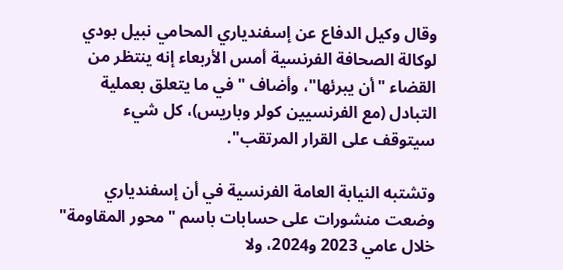وقال وكيل الدفاع عن إسفندياري المحامي نبيل بودي لوكالة الصحافة الفرنسية أمس الأربعاء إنه ينتظر من القضاء "أن يبرئها"، وأضاف "في ما يتعلق بعملية التبادل (مع الفرنسيين كولر وباريس)، كل شيء سيتوقف على القرار المرتقب".

وتشتبه النيابة العامة الفرنسية في أن إسفندياري وضعت منشورات على حسابات باسم "محور المقاومة" خلال عامي 2023 و2024، ولا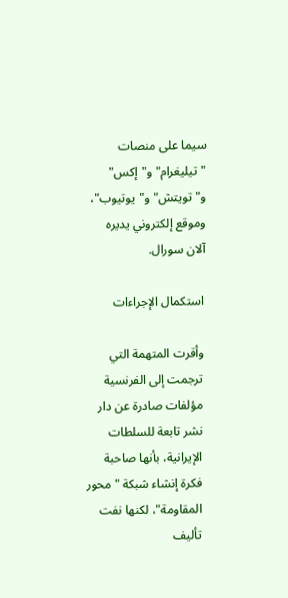سيما على منصات "تيليغرام" و"إكس" و"تويتش" و"يوتيوب"، وموقع إلكتروني يديره آلان سورال.

استكمال الإجراءات

وأقرت المتهمة التي ترجمت إلى الفرنسية مؤلفات صادرة عن دار نشر تابعة للسلطات الإيرانية، بأنها صاحبة فكرة إنشاء شبكة "محور المقاومة"، لكنها نفت تأليف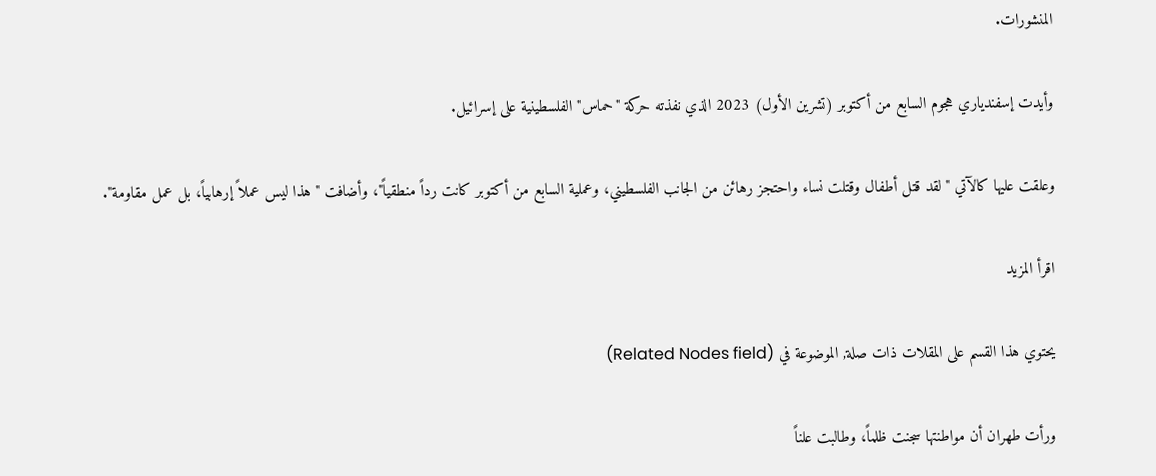المنشورات.

وأيدت إسفندياري هجوم السابع من أكتوبر (تشرين الأول) 2023 الذي نفذته حركة "حماس" الفلسطينية على إسرائيل.

وعلقت عليها كالآتي "لقد قتل أطفال وقتلت نساء واحتجز رهائن من الجانب الفلسطيني، وعملية السابع من أكتوبر كانت رداً منطقياً"، وأضافت "هذا ليس عملاً إرهابياً، بل عمل مقاومة".

اقرأ المزيد

يحتوي هذا القسم على المقلات ذات صلة, الموضوعة في (Related Nodes field)

ورأت طهران أن مواطنتها سجنت ظلماً، وطالبت علناً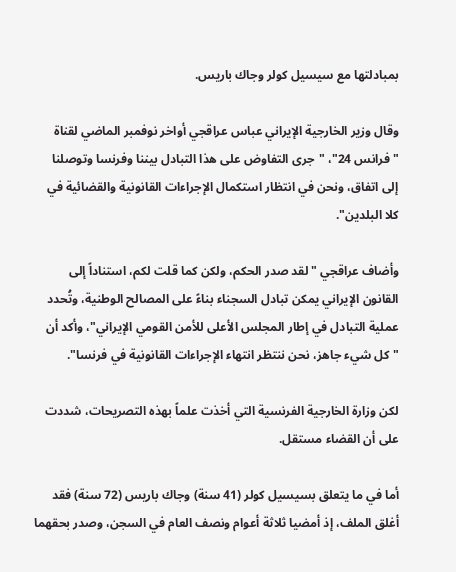بمبادلتها مع سيسيل كولر وجاك باريس.

وقال وزير الخارجية الإيراني عباس عراقجي أواخر نوفمبر الماضي لقناة "فرانس 24"، "جرى التفاوض على هذا التبادل بيننا وفرنسا وتوصلنا إلى اتفاق، ونحن في انتظار استكمال الإجراءات القانونية والقضائية في كلا البلدين".

وأضاف عراقجي "لقد صدر الحكم، ولكن كما قلت لكم، استناداً إلى القانون الإيراني يمكن تبادل السجناء بناءً على المصالح الوطنية، وتُحدد عملية التبادل في إطار المجلس الأعلى للأمن القومي الإيراني"، وأكد أن "كل شيء جاهز، نحن ننتظر انتهاء الإجراءات القانونية في فرنسا".

لكن وزارة الخارجية الفرنسية التي أخذت علماً بهذه التصريحات، شددت على أن القضاء مستقل.

أما في ما يتعلق بسيسيل كولر (41 سنة) وجاك باريس (72 سنة) فقد أغلق الملف، إذ أمضيا ثلاثة أعوام ونصف العام في السجن، وصدر بحقهما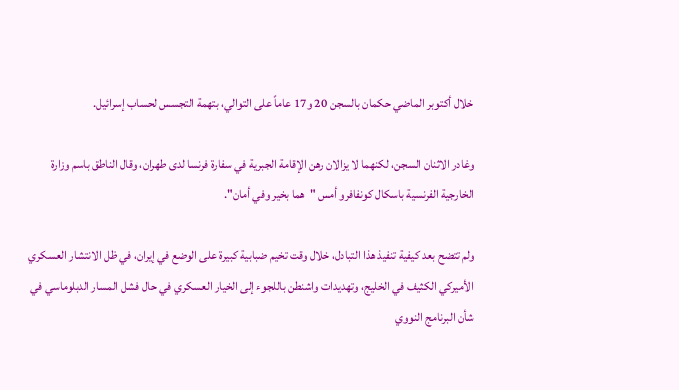خلال أكتوبر الماضي حكمان بالسجن 20 و17 عاماً على التوالي، بتهمة التجسس لحساب إسرائيل.

وغادر الاثنان السجن، لكنهما لا يزالان رهن الإقامة الجبرية في سفارة فرنسا لدى طهران، وقال الناطق باسم وزارة الخارجية الفرنسية باسكال كونفافرو أمس "هما بخير وفي أمان".

ولم تتضح بعد كيفية تنفيذ هذا التبادل، خلال وقت تخيم ضبابية كبيرة على الوضع في إيران، في ظل الانتشار العسكري الأميركي الكثيف في الخليج، وتهديدات واشنطن باللجوء إلى الخيار العسكري في حال فشل المسار الدبلوماسي في شأن البرنامج النووي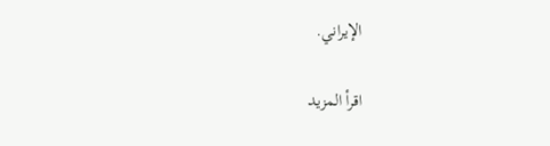الإيراني.

اقرأ المزيد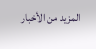المزيد من الأخبار